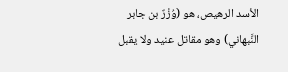الأسد الرهيص، هو (وُزْرٌ بن جابر النَّبهاني) وهو مقاتل عنيد ولا يقبل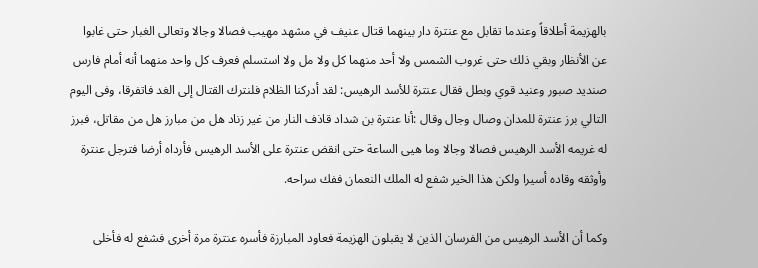بالهزيمة أطلاقاً وعندما تقابل مع عنترة دار بينهما قتال عنيف في مشهد مهيب فصالا وجالا وتعالى الغبار حتى غابوا عن الأنظار وبقي ذلك حتى غروب الشمس ولا أحد منهما كل ولا مل ولا استسلم فعرف كل واحد منهما أنه أمام فارس صنديد صبور وعنيد قوي وبطل فقال عنترة للأسد الرهيس: لقد أدركنا الظلام فلنترك القتال إلى الغد فاتفرقا، وفى اليوم التالي برز عنترة للمدان وصال وجال وقال :أنا عنترة بن شداد قاذف النار من غير زناد هل من مبارز هل من مقاتل، فبرز له غريمه الأسد الرهيس فصالا وجالا وما هيى الساعة حتى انقض عنترة على الأسد الرهيس فأرداه أرضا فترجل عنترة وأوثقه وقاده أسيرا ولكن هذا الخير شفع له الملك النعمان ففك سراحه.

وكما أن الأسد الرهيس من الفرسان الذين لا يقبلون الهزيمة فعاود المبارزة فأسره عنترة مرة أخرى فشفع له فأخلى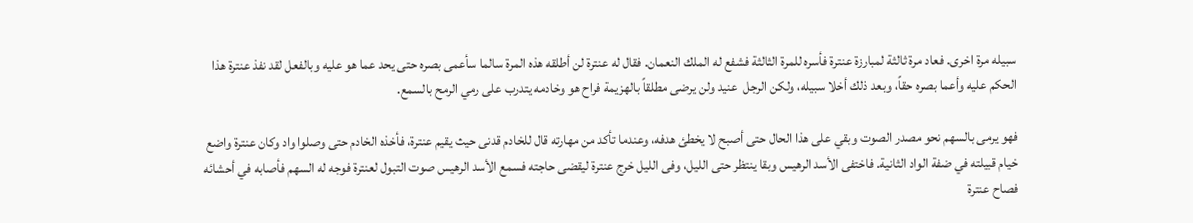سبيله مرة اخرى. فعاد مرة ثالثة لمبارزة عنترة فأسره للمرة الثالثة فشفع له الملك النعمان. فقال له عنترة لن أطلقه هذه المرة سالما سأعمى بصره حتى يحد عما هو عليه وبالفعل لقد نفذ عنترة هذا الحكم عليه وأعما بصره حقاً، وبعد ذلك أخلا سبيله، ولكن الرجل  عنيد ولن يرضى مطلقاً بالهزيمة فراح هو وخادمه يتدرب على رمي الرمح بالسمع.

فهو يرمى بالسهم نحو مصدر الصوت وبقي على هذا الحال حتى أصبح لا يخطئ هدفه، وعندما تأكد من مهارته قال للخادم قدنى حيث يقيم عنترة، فأخذه الخادم حتى وصلوا واد وكان عنترة واضع خيام قبيلته في ضفة الواد الثانية. فاختفى الأسد الرهيس وبقا ينتظر حتى الليل، وفى الليل خرج عنترة ليقضى حاجته فسمع الأسد الرهيس صوت التبول لعنترة فوجه له السهم فأصابه في أحشائه فصاح عنترة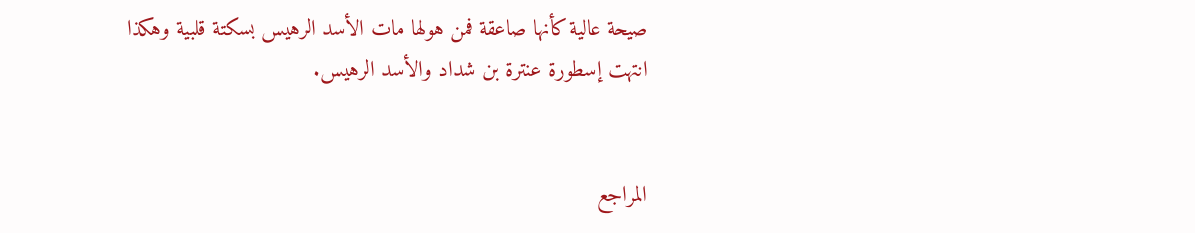صيحة عالية كأنها صاعقة فمن هولها مات الأسد الرهيس بسكتة قلبية وهكذا انتهت إسطورة عنترة بن شداد والأسد الرهيس.


المراجع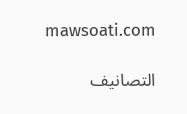mawsoati.com

التصانيف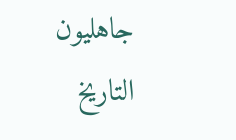جاهليون   التاريخ